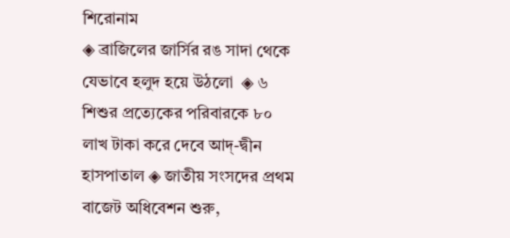শিরোনাম
◈ ব্রাজিলের জার্সির রঙ সাদা থেকে যেভাবে হলুদ হয়ে উঠলো  ◈ ৬ শিশুর প্রত্যেকের পরিবারকে ৮০ লাখ টাকা করে দেবে আদ্-দ্বীন হাসপাতাল ◈ জাতীয় সংসদের প্রথম বাজেট অধিবেশন শুরু,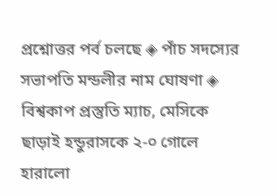প্রশ্নোত্তর পর্ব চলছে ◈ পাঁচ সদস্যের সভাপতি মন্ডলীর নাম ঘোষণা ◈ বিশ্বকাপ প্রস্তু‌তি ম‌্যাচ, মে‌সি‌কে ছাড়াই হন্ডুরাসকে ২-০ গো‌লে হারালো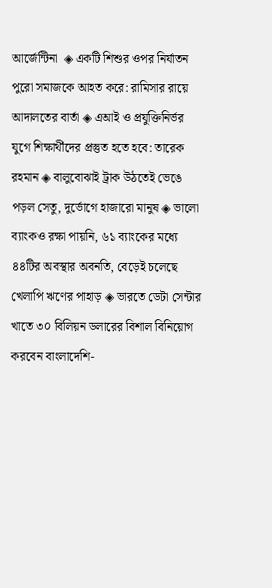আর্জেন্টিনা  ◈ একটি শিশুর ওপর নির্যাতন পুরো সমাজকে আহত করে: রামিসার রায়ে আদালতের বার্তা ◈ এআই ও প্রযুক্তিনির্ভর যুগে শিক্ষার্থীদের প্রস্তুত হতে হবে: তারেক রহমান ◈ বালুবোঝাই ট্রাক উঠতেই ভেঙে পড়ল সেতু, দুর্ভোগে হাজারো মানুষ ◈ ভালো ব্যাংকও রক্ষা পায়নি, ৬১ ব্যাংকের মধ্যে ৪৪টির অবস্থার অবনতি, বেড়েই চলেছে খেলাপি ঋণের পাহাড় ◈ ভারতে ডেটা সেন্টার খাতে ৩০ বিলিয়ন ডলারের বিশাল বিনিয়োগ করবেন বাংলাদেশি-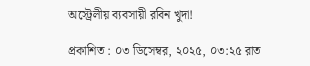অস্ট্রেলীয় ব্যবসায়ী রবিন খুদা!

প্রকাশিত : ০৩ ডিসেম্বর, ২০২৫, ০৩:২৫ রাত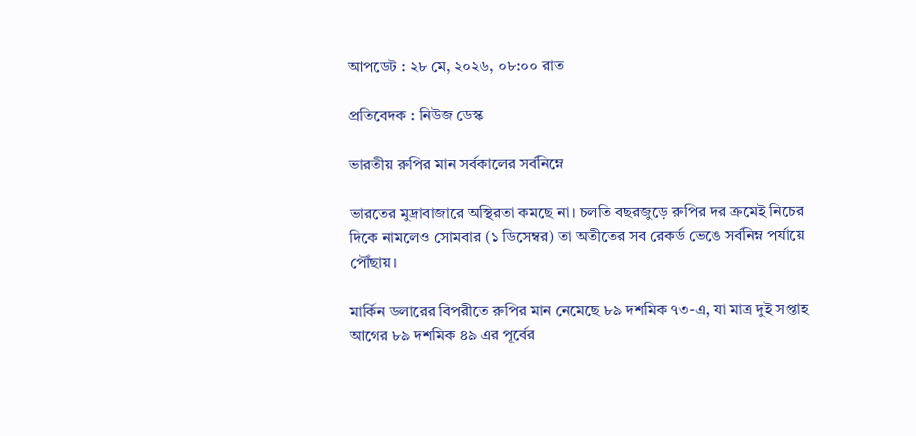আপডেট : ২৮ মে, ২০২৬, ০৮:০০ রাত

প্রতিবেদক : নিউজ ডেস্ক

ভারতীয় রুপির মান সর্বকালের সর্বনিম্নে

ভারতের মুদ্রাবাজারে অস্থিরতা কমছে না। চলতি বছরজুড়ে রুপির দর ক্রমেই নিচের দিকে নামলেও সোমবার (১ ডিসেম্বর) তা অতীতের সব রেকর্ড ভেঙে সর্বনিম্ন পর্যায়ে পৌঁছায়।

মার্কিন ডলারের বিপরীতে রুপির মান নেমেছে ৮৯ দশমিক ৭৩-এ, যা মাত্র দুই সপ্তাহ আগের ৮৯ দশমিক ৪৯ এর পূর্বের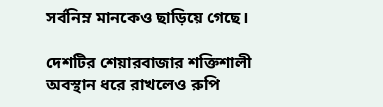সর্বনিম্ন মানকেও ছাড়িয়ে গেছে।

দেশটির শেয়ারবাজার শক্তিশালী অবস্থান ধরে রাখলেও রুপি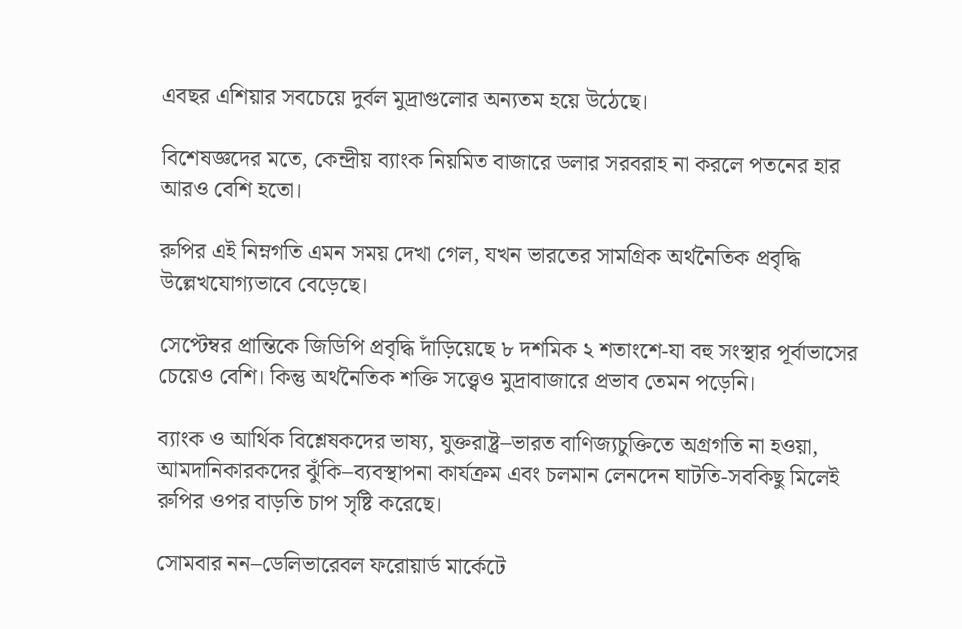এবছর এশিয়ার সবচেয়ে দুর্বল মুদ্রাগুলোর অন্যতম হয়ে উঠেছে।

বিশেষজ্ঞদের মতে, কেন্দ্রীয় ব্যাংক নিয়মিত বাজারে ডলার সরবরাহ না করলে পতনের হার আরও বেশি হতো।

রুপির এই নিম্নগতি এমন সময় দেখা গেল, যখন ভারতের সামগ্রিক অর্থনৈতিক প্রবৃদ্ধি উল্লেখযোগ্যভাবে বেড়েছে।

সেপ্টেম্বর প্রান্তিকে জিডিপি প্রবৃদ্ধি দাঁড়িয়েছে ৮ দশমিক ২ শতাংশে-যা বহু সংস্থার পূর্বাভাসের চেয়েও বেশি। কিন্তু অর্থনৈতিক শক্তি সত্ত্বেও মুদ্রাবাজারে প্রভাব তেমন পড়েনি।

ব্যাংক ও আর্থিক বিশ্লেষকদের ভাষ্য, যুক্তরাষ্ট্র–ভারত বাণিজ্যচুক্তিতে অগ্রগতি না হওয়া, আমদানিকারকদের ঝুঁকি–ব্যবস্থাপনা কার্যক্রম এবং চলমান লেনদেন ঘাটতি-সবকিছু মিলেই রুপির ওপর বাড়তি চাপ সৃষ্টি করেছে।

সোমবার নন–ডেলিভারেবল ফরোয়ার্ড মার্কেটে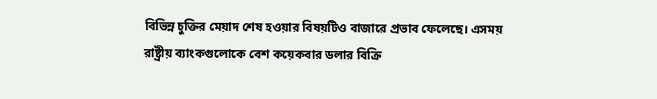বিভিন্ন চুক্তির মেয়াদ শেষ হওয়ার বিষয়টিও বাজারে প্রভাব ফেলেছে। এসময় রাষ্ট্রীয় ব্যাংকগুলোকে বেশ কয়েকবার ডলার বিক্রি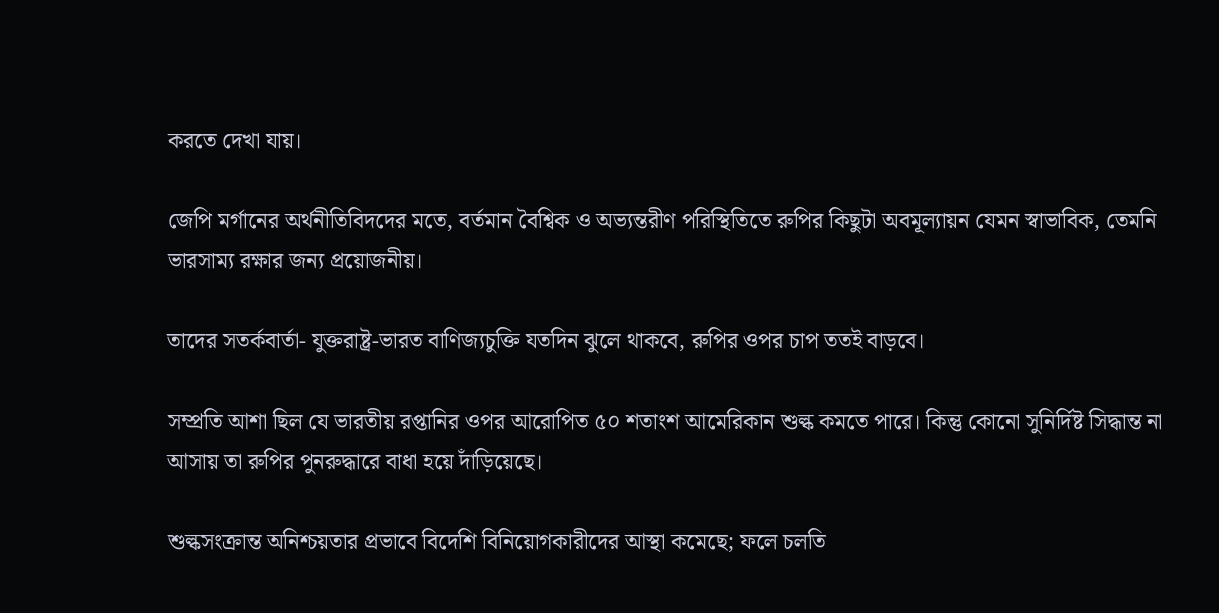করতে দেখা যায়।

জেপি মর্গানের অর্থনীতিবিদদের মতে, বর্তমান বৈশ্বিক ও অভ্যন্তরীণ পরিস্থিতিতে রুপির কিছুটা অবমূল্যায়ন যেমন স্বাভাবিক, তেমনি ভারসাম্য রক্ষার জন্য প্রয়োজনীয়।

তাদের সতর্কবার্তা- যুক্তরাষ্ট্র-ভারত বাণিজ্যচুক্তি যতদিন ঝুলে থাকবে, রুপির ওপর চাপ ততই বাড়বে।

সম্প্রতি আশা ছিল যে ভারতীয় রপ্তানির ওপর আরোপিত ৫০ শতাংশ আমেরিকান শুল্ক কমতে পারে। কিন্তু কোনো সুনির্দিষ্ট সিদ্ধান্ত না আসায় তা রুপির পুনরুদ্ধারে বাধা হয়ে দাঁড়িয়েছে।

শুল্কসংক্রান্ত অনিশ্চয়তার প্রভাবে বিদেশি বিনিয়োগকারীদের আস্থা কমেছে; ফলে চলতি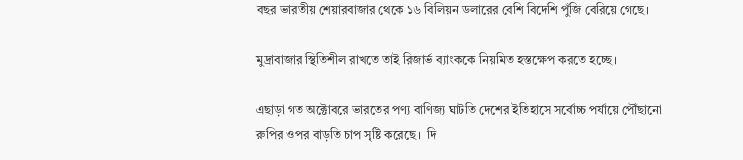বছর ভারতীয় শেয়ারবাজার থেকে ১৬ বিলিয়ন ডলারের বেশি বিদেশি পুঁজি বেরিয়ে গেছে।

মুদ্রাবাজার স্থিতিশীল রাখতে তাই রিজার্ভ ব্যাংককে নিয়মিত হস্তক্ষেপ করতে হচ্ছে।

এছাড়া গত অক্টোবরে ভারতের পণ্য বাণিজ্য ঘাটতি দেশের ইতিহাসে সর্বোচ্চ পর্যায়ে পৌঁছানো রুপির ওপর বাড়তি চাপ সৃষ্টি করেছে।  দি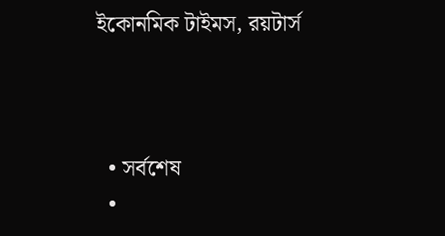ইকোনমিক টাইমস, রয়টার্স



  • সর্বশেষ
  •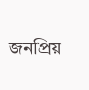জনপ্রিয়